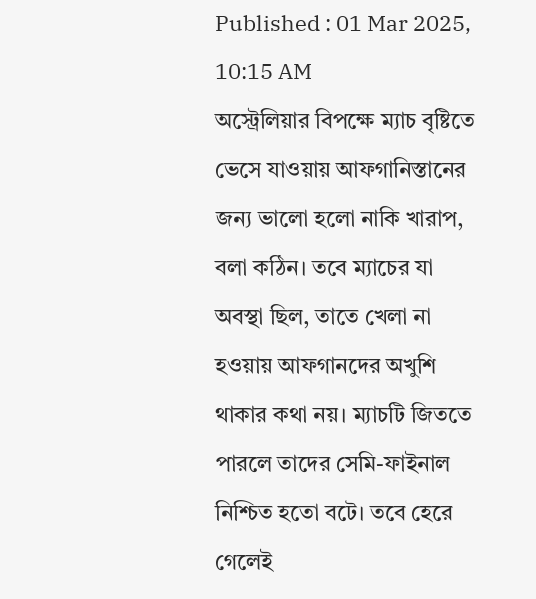Published : 01 Mar 2025, 10:15 AM
অস্ট্রেলিয়ার বিপক্ষে ম্যাচ বৃষ্টিতে ভেসে যাওয়ায় আফগানিস্তানের জন্য ভালো হলো নাকি খারাপ, বলা কঠিন। তবে ম্যাচের যা অবস্থা ছিল, তাতে খেলা না হওয়ায় আফগানদের অখুশি থাকার কথা নয়। ম্যাচটি জিততে পারলে তাদের সেমি-ফাইনাল নিশ্চিত হতো বটে। তবে হেরে গেলেই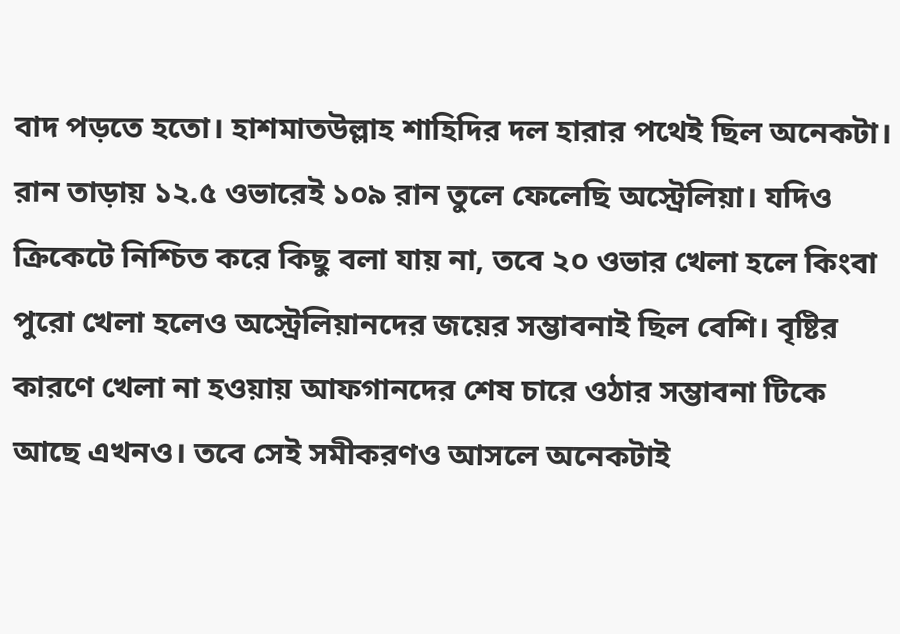বাদ পড়তে হতো। হাশমাতউল্লাহ শাহিদির দল হারার পথেই ছিল অনেকটা।
রান তাড়ায় ১২.৫ ওভারেই ১০৯ রান তুলে ফেলেছি অস্ট্রেলিয়া। যদিও ক্রিকেটে নিশ্চিত করে কিছু বলা যায় না, তবে ২০ ওভার খেলা হলে কিংবা পুরো খেলা হলেও অস্ট্রেলিয়ানদের জয়ের সম্ভাবনাই ছিল বেশি। বৃষ্টির কারণে খেলা না হওয়ায় আফগানদের শেষ চারে ওঠার সম্ভাবনা টিকে আছে এখনও। তবে সেই সমীকরণও আসলে অনেকটাই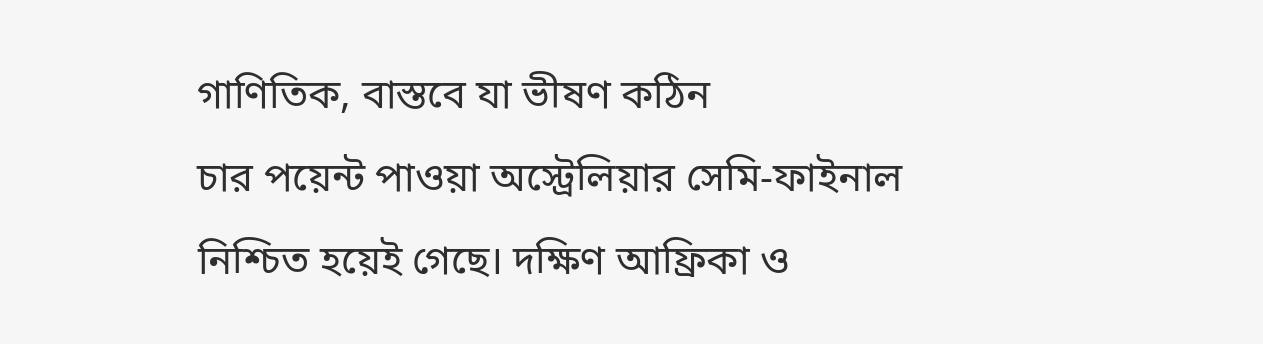গাণিতিক, বাস্তবে যা ভীষণ কঠিন
চার পয়েন্ট পাওয়া অস্ট্রেলিয়ার সেমি-ফাইনাল নিশ্চিত হয়েই গেছে। দক্ষিণ আফ্রিকা ও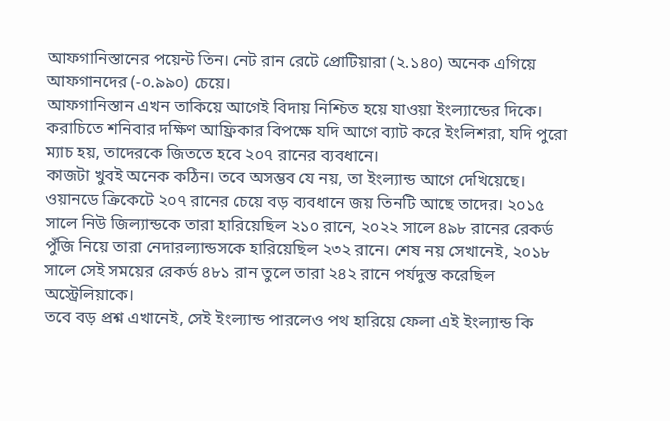আফগানিস্তানের পয়েন্ট তিন। নেট রান রেটে প্রোটিয়ারা (২.১৪০) অনেক এগিয়ে আফগানদের (-০.৯৯০) চেয়ে।
আফগানিস্তান এখন তাকিয়ে আগেই বিদায় নিশ্চিত হয়ে যাওয়া ইংল্যান্ডের দিকে। করাচিতে শনিবার দক্ষিণ আফ্রিকার বিপক্ষে যদি আগে ব্যাট করে ইংলিশরা, যদি পুরো ম্যাচ হয়, তাদেরকে জিততে হবে ২০৭ রানের ব্যবধানে।
কাজটা খুবই অনেক কঠিন। তবে অসম্ভব যে নয়, তা ইংল্যান্ড আগে দেখিয়েছে। ওয়ানডে ক্রিকেটে ২০৭ রানের চেয়ে বড় ব্যবধানে জয় তিনটি আছে তাদের। ২০১৫ সালে নিউ জিল্যান্ডকে তারা হারিয়েছিল ২১০ রানে, ২০২২ সালে ৪৯৮ রানের রেকর্ড পুঁজি নিয়ে তারা নেদারল্যান্ডসকে হারিয়েছিল ২৩২ রানে। শেষ নয় সেখানেই, ২০১৮ সালে সেই সময়ের রেকর্ড ৪৮১ রান তুলে তারা ২৪২ রানে পর্যদুস্ত করেছিল অস্ট্রেলিয়াকে।
তবে বড় প্রশ্ন এখানেই, সেই ইংল্যান্ড পারলেও পথ হারিয়ে ফেলা এই ইংল্যান্ড কি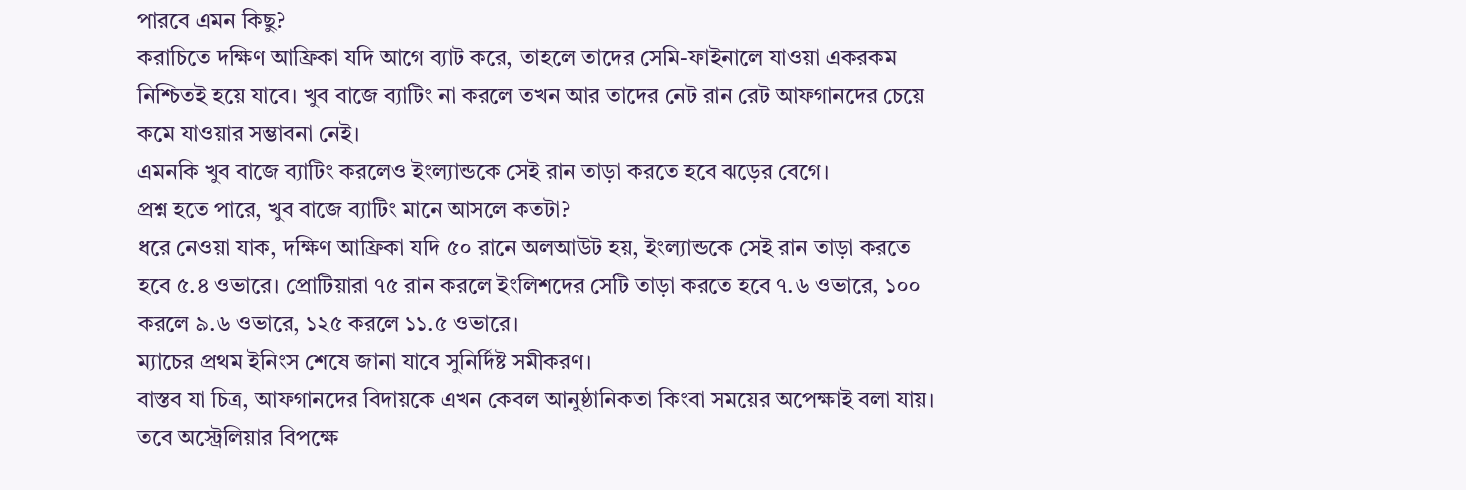পারবে এমন কিছু?
করাচিতে দক্ষিণ আফ্রিকা যদি আগে ব্যাট করে, তাহলে তাদের সেমি-ফাইনালে যাওয়া একরকম নিশ্চিতই হয়ে যাবে। খুব বাজে ব্যাটিং না করলে তখন আর তাদের নেট রান রেট আফগানদের চেয়ে কমে যাওয়ার সম্ভাবনা নেই।
এমনকি খুব বাজে ব্যাটিং করলেও ইংল্যান্ডকে সেই রান তাড়া করতে হবে ঝড়ের বেগে।
প্রশ্ন হতে পারে, খুব বাজে ব্যাটিং মানে আসলে কতটা?
ধরে নেওয়া যাক, দক্ষিণ আফ্রিকা যদি ৫০ রানে অলআউট হয়, ইংল্যান্ডকে সেই রান তাড়া করতে হবে ৫.৪ ওভারে। প্রোটিয়ারা ৭৫ রান করলে ইংলিশদের সেটি তাড়া করতে হবে ৭.৬ ওভারে, ১০০ করলে ৯.৬ ওভারে, ১২৫ করলে ১১.৫ ওভারে।
ম্যাচের প্রথম ইনিংস শেষে জানা যাবে সুনির্দিষ্ট সমীকরণ।
বাস্তব যা চিত্র, আফগানদের বিদায়কে এখন কেবল আনুষ্ঠানিকতা কিংবা সময়ের অপেক্ষাই বলা যায়। তবে অস্ট্রেলিয়ার বিপক্ষে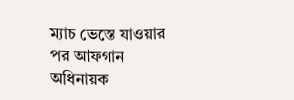ম্যাচ ভেস্তে যাওয়ার পর আফগান অধিনায়ক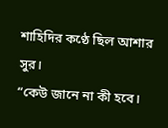শাহিদির কণ্ঠে ছিল আশার সুর।
“কেউ জানে না কী হবে।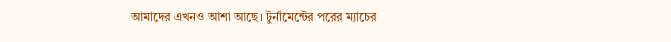আমাদের এখনও আশা আছে। টুর্নামেন্টের পরের ম্যাচের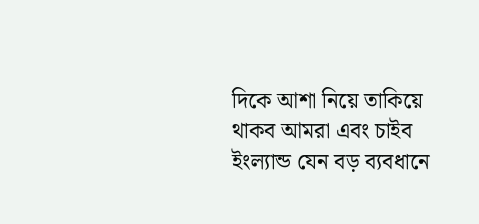দিকে আশা নিয়ে তাকিয়ে থাকব আমরা এবং চাইব ইংল্যান্ড যেন বড় ব্যবধানে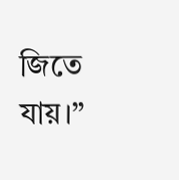জিতে যায়।”